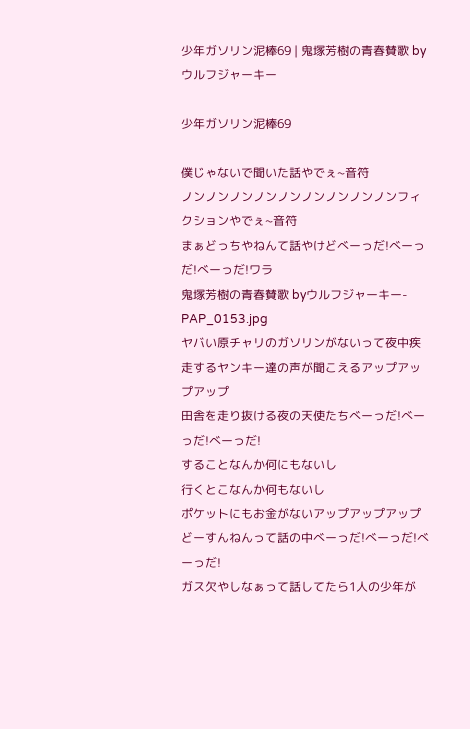少年ガソリン泥棒69 | 鬼塚芳樹の青春賛歌 byウルフジャーキー

少年ガソリン泥棒69

僕じゃないで聞いた話やでぇ~音符
ノンノンノンノンノンノンノンノンノンフィクションやでぇ~音符
まぁどっちやねんて話やけどべーっだ!べーっだ!べーっだ!ワラ
鬼塚芳樹の青春賛歌 byウルフジャーキー-PAP_0153.jpg
ヤバい原チャリのガソリンがないって夜中疾走するヤンキー達の声が聞こえるアップアップアップ
田舎を走り抜ける夜の天使たちべーっだ!べーっだ!べーっだ!
することなんか何にもないし
行くとこなんか何もないし
ポケットにもお金がないアップアップアップ
どーすんねんって話の中べーっだ!べーっだ!べーっだ!
ガス欠やしなぁって話してたら1人の少年が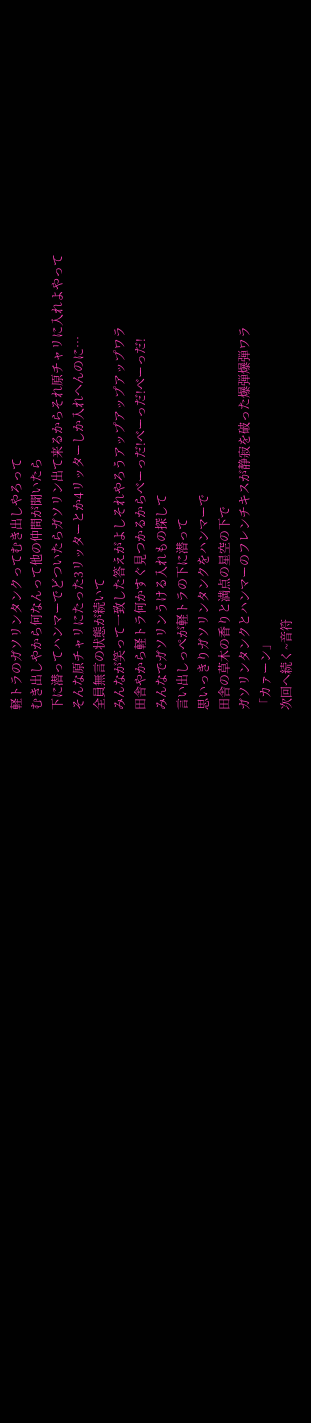軽トラのガソリンタンクってむき出しやろって
むき出しやから何なんって他の仲間が聞いたら
下に潜ってハンマーでどついたらガソリン出て来るからそれ原チャリに入れよやって
そんな原チャリにたった3リッターとか4リッターしか入れへんのに…
全員無言の状態が続いて
みんなが笑って一致した答えがよしそれやろうアップアップアップワラ
田舎やから軽トラ何かすぐ見つかるからべーっだ!べーっだ!べーっだ!
みんなでガソリンうける入れもの探して
言い出しっぺが軽トラの下に潜って
思いっきりガソリンタンクをハンマーで
田舎の草木の香りと満点の星空の下で
ガソリンタンクとハンマーのフレンチキスが静寂を破った爆弾爆弾ワラ
「カァーン」
次回へ続く~音符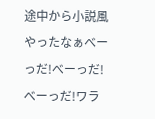途中から小説風やったなぁべーっだ!べーっだ!べーっだ!ワラ